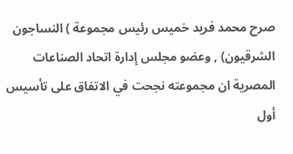صرح محمد فريد خميس رئيس مجموعة ) النساجون الشرقيون) , وعضو مجلس إدارة اتحاد الصناعات المصرية ان مجموعته نجحت في الاتفاق على تأسيس أول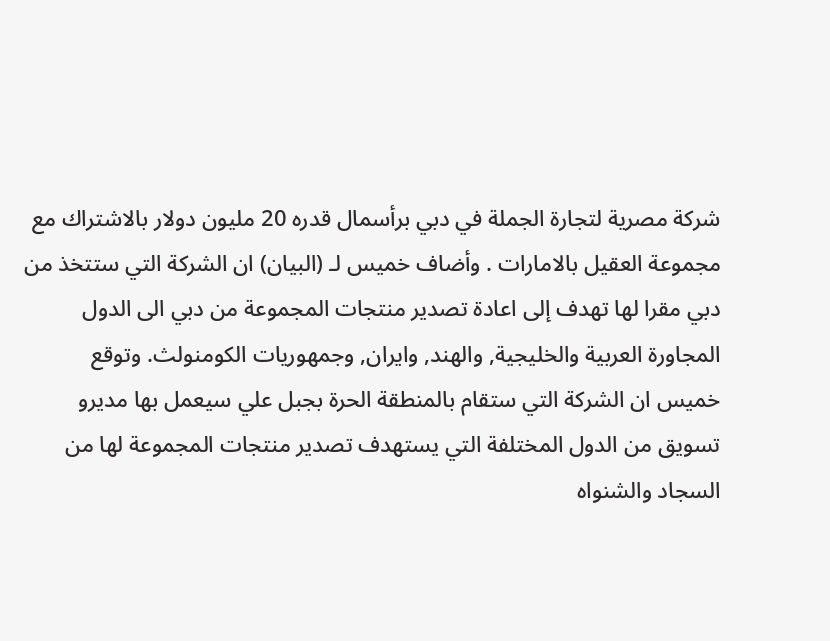شركة مصرية لتجارة الجملة في دبي برأسمال قدره 20 مليون دولار بالاشتراك مع مجموعة العقيل بالامارات . وأضاف خميس لـ (البيان) ان الشركة التي ستتخذ من دبي مقرا لها تهدف إلى اعادة تصدير منتجات المجموعة من دبي الى الدول المجاورة العربية والخليجية, والهند, وايران, وجمهوريات الكومنولث. وتوقع خميس ان الشركة التي ستقام بالمنطقة الحرة بجبل علي سيعمل بها مديرو تسويق من الدول المختلفة التي يستهدف تصدير منتجات المجموعة لها من السجاد والشنواه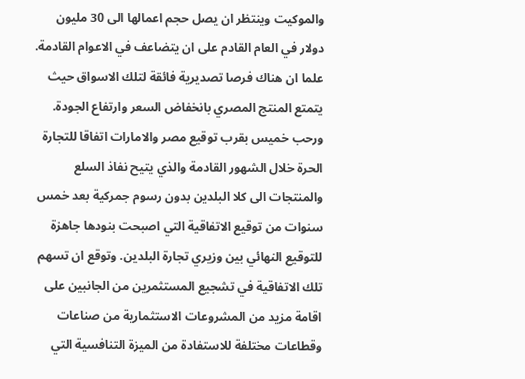والموكيت وينتظر ان يصل حجم اعمالها الى 30 مليون دولار في العام القادم على ان يتضاعف في الاعوام القادمة. علما ان هناك فرصا تصديرية فائقة لتلك الاسواق حيث يتمتع المنتج المصري بانخفاض السعر وارتفاع الجودة. ورحب خميس بقرب توقيع مصر والامارات اتفاقا للتجارة الحرة خلال الشهور القادمة والذي يتيح نفاذ السلع والمنتجات الى كلا البلدين بدون رسوم جمركية بعد خمس سنوات من توقيع الاتفاقية التي اصبحت بنودها جاهزة للتوقيع النهائي بين وزيري تجارة البلدين. وتوقع ان تسهم تلك الاتفاقية في تشجيع المستثمرين من الجانبين على اقامة مزيد من المشروعات الاستثمارية من صناعات وقطاعات مختلفة للاستفادة من الميزة التنافسية التي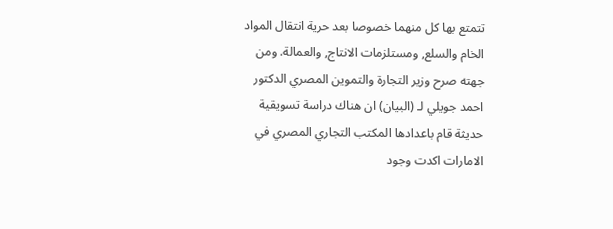تتمتع بها كل منهما خصوصا بعد حرية انتقال المواد الخام والسلع, ومستلزمات الانتاج, والعمالة. ومن جهته صرح وزير التجارة والتموين المصري الدكتور احمد جويلي لـ (البيان) ان هناك دراسة تسويقية حديثة قام باعدادها المكتب التجاري المصري في الامارات اكدت وجود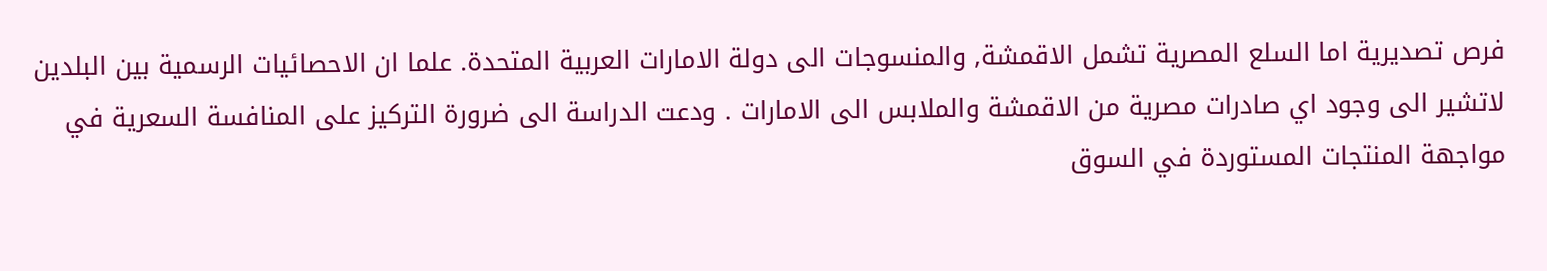فرص تصديرية اما السلع المصرية تشمل الاقمشة, والمنسوجات الى دولة الامارات العربية المتحدة. علما ان الاحصائيات الرسمية بين البلدين لاتشير الى وجود اي صادرات مصرية من الاقمشة والملابس الى الامارات . ودعت الدراسة الى ضرورة التركيز على المنافسة السعرية في مواجهة المنتجات المستوردة في السوق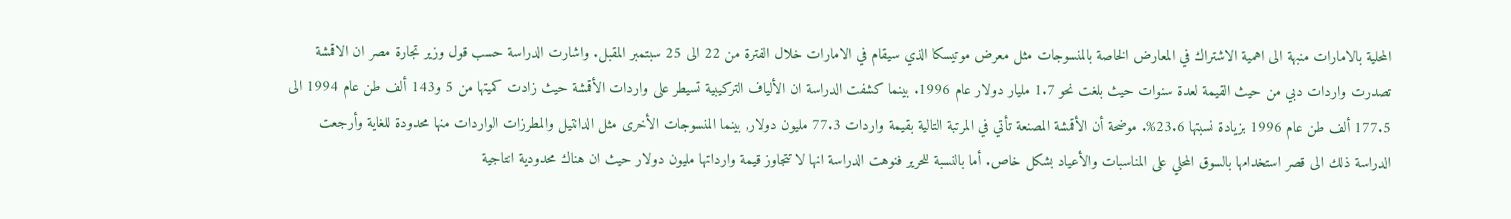المحلية بالامارات منبهة الى اهمية الاشتراك في المعارض الخاصة بالمنسوجات مثل معرض موتيسكا الذي سيقام في الامارات خلال الفترة من 22 الى 25 سبتمبر المقبل. واشارت الدراسة حسب قول وزير تجارة مصر ان الاقمشة تصدرت واردات دبي من حيث القيمة لعدة سنوات حيث بلغت نحو 1.7 مليار دولار عام 1996. بينما كشفت الدراسة ان الألياف التركيبية تسيطر على واردات الأقمشة حيث زادت كميتها من 5 و143 ألف طن عام 1994 الى 177.5 ألف طن عام 1996 بزيادة نسبتها 23.6%. موضحة أن الأقمشة المصنعة تأتي في المرتبة التالية بقيمة واردات 77.3 مليون دولار, بينما المنسوجات الأخرى مثل الدانتيل والمطرزات الواردات منها محدودة للغاية وأرجعت الدراسة ذلك الى قصر استخدامها بالسوق المحلي على المناسبات والأعياد بشكل خاص. أما بالنسبة للحرير فنوهت الدراسة انها لا تتجاوز قيمة وارداتها مليون دولار حيث ان هناك محدودية انتاجية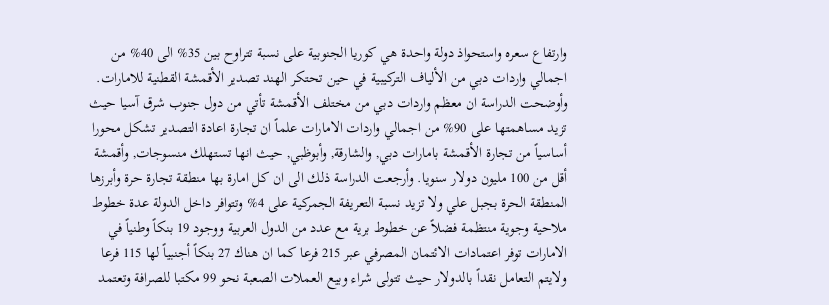وارتفاع سعره واستحواذ دولة واحدة هي كوريا الجنوبية على نسبة تتراوح بين 35% الى 40% من اجمالي واردات دبي من الألياف التركيبية في حين تحتكر الهند تصدير الأقمشة القطنية للامارات. وأوضحت الدراسة ان معظم واردات دبي من مختلف الأقمشة تأتي من دول جنوب شرق آسيا حيث تزيد مساهمتها على 90% من اجمالي واردات الامارات علماً ان تجارة اعادة التصدير تشكل محورا أساسياً من تجارة الأقمشة بامارات دبي, والشارقة, وأبوظبي, حيث انها تستهلك منسوجات, وأقمشة أقل من 100 مليون دولار سنويا. وأرجعت الدراسة ذلك الى ان كل امارة بها منطقة تجارة حرة وأبرزها المنطقة الحرة بجبل علي ولا تزيد نسبة التعريفة الجمركية على 4% وتتوافر داخل الدولة عدة خطوط ملاحية وجوية منتظمة فضلاً عن خطوط برية مع عدد من الدول العربية ووجود 19 بنكاً وطنياً في الامارات توفر اعتمادات الائتمان المصرفي عبر 215 فرعا كما ان هناك 27 بنكاً أجنبياً لها 115 فرعا ولايتم التعامل نقداً بالدولار حيث تتولى شراء وبيع العملات الصعبة نحو 99 مكتبا للصرافة وتعتمد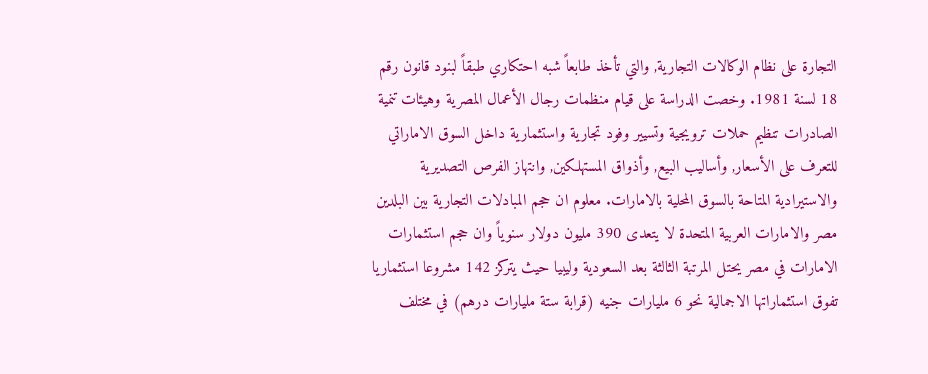التجارة على نظام الوكالات التجارية, والتي تأخذ طابعاً شبه احتكاري طبقاً لبنود قانون رقم 18 لسنة 1981. وخصت الدراسة على قيام منظمات رجال الأعمال المصرية وهيئات تنمية الصادرات تنظيم حملات ترويجية وتسيير وفود تجارية واستثمارية داخل السوق الاماراتي للتعرف على الأسعار, وأساليب البيع, وأذواق المستهلكين, وانتهاز الفرص التصديرية والاستيرادية المتاحة بالسوق المحلية بالامارات. معلوم ان حجم المبادلات التجارية بين البلدين مصر والامارات العربية المتحدة لا يتعدى 390 مليون دولار سنوياً وان حجم استثمارات الامارات في مصر يحتل المرتبة الثالثة بعد السعودية وليبيا حيث يتركز 142 مشروعا استثماريا تفوق استثماراتها الاجمالية نحو 6 مليارات جنيه (قرابة ستة مليارات درهم) في مختلف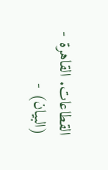القطاعات. القاهرة - (البيان) -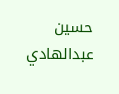حسين عبدالهادي